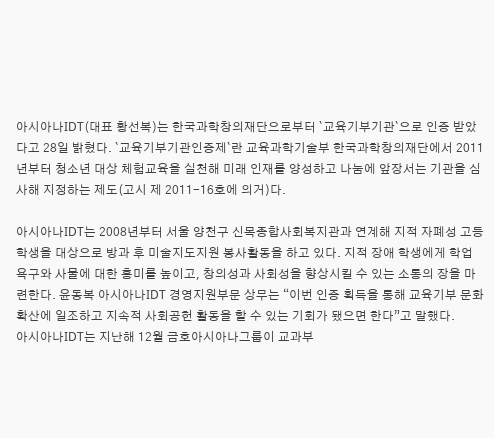아시아나IDT(대표 황선복)는 한국과학창의재단으로부터 `교육기부기관`으로 인증 받았다고 28일 밝혔다. `교육기부기관인증제`란 교육과학기술부 한국과학창의재단에서 2011년부터 청소년 대상 체험교육을 실천해 미래 인재를 양성하고 나눔에 앞장서는 기관을 심사해 지정하는 제도(고시 제 2011-16호에 의거)다.

아시아나IDT는 2008년부터 서울 양천구 신목종합사회복지관과 연계해 지적 자폐성 고등학생을 대상으로 방과 후 미술지도지원 봉사활동을 하고 있다. 지적 장애 학생에게 학업 욕구와 사물에 대한 흥미를 높이고, 창의성과 사회성을 향상시킬 수 있는 소통의 장을 마련한다. 윤동복 아시아나IDT 경영지원부문 상무는 “이번 인증 획득을 통해 교육기부 문화 확산에 일조하고 지속적 사회공헌 활동을 할 수 있는 기회가 됐으면 한다”고 말했다.
아시아나IDT는 지난해 12월 금호아시아나그룹이 교과부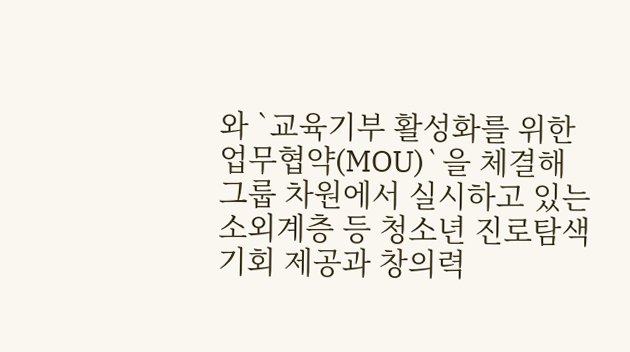와 `교육기부 활성화를 위한 업무협약(MOU)`을 체결해 그룹 차원에서 실시하고 있는 소외계층 등 청소년 진로탐색 기회 제공과 창의력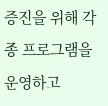증진을 위해 각종 프로그램을 운영하고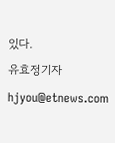있다.
유효정기자 hjyou@etnews.com